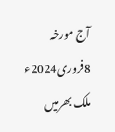آج مورخہ 8فروری2024ء ملک بھرمیں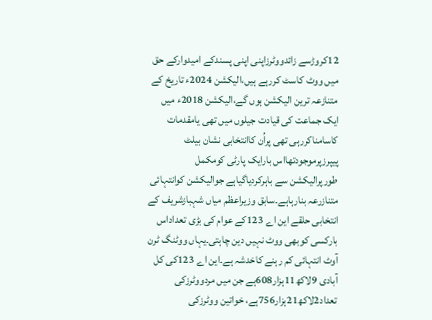12کروڑسے زائدووٹرزاپنی اپنی پسندکے امیدوارکے حق میں ووٹ کاسٹ کررہے ہیں،الیکشن 2024ء تاریخ کے متنازعہ ترین الیکشن ہوں گے،الیکشن 2018ء میں ایک جماعت کی قیادت جیلوں میں تھی یامقدمات کاسامناکررہی تھی پراُن کاانتخابی نشان بیلٹ پیپرزپرموجودتھااس بارایک پارٹی کومکمل طورپرالیکشن سے باہرکردیاگیاہے جوالیکشن کوانتہائی متنازرعہ بنارہاہے۔سابق وزیراعظم میاں شہبازشریف کے انتخابی حلقے این اے 123کے عوام کی بڑی تعداداس بارکسی کوبھی ووٹ نہیں دین چاہتی۔یہاں ووٹنگ ٹرن آوٹ انتہائی کم رہنے کاخدشہ ہے۔این اے 123کی کل آبادی 9لاکھ11ہزار608ہے جن میں مردووٹرزکی تعداد2لاکھ21ہزار756ہے، خواتین ووٹرزکی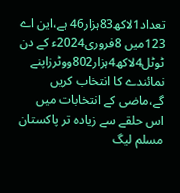تعداد1لاکھ83ہزار46 ہے،این اے 123میں 8فروری2024ء کے دن ٹوٹل4لاکھ4ہزار802ووٹرزاپنے نمائندے کا انتخاب کریں گے،ماضی کے انتخابات میں اس حلقے سے زیادہ تر پاکستان مسلم لیگ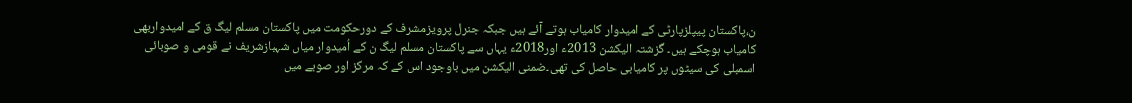ن،پاکستان پیپلزپارٹی کے امیدوار کامیاب ہوتے آئے ہیں جبکہ جنرل پرویزمشرف کے دورحکومت میں پاکستان مسلم لیگ ق کے امیدواربھی کامیاب ہوچکے ہیں۔ گزشتہ الیکشن 2013ء اور2018ء یہاں سے پاکستان مسلم لیگ ن کے اُمیدوار میاں شہبازشریف نے قومی و صوبائی اسمبلی کی سیٹوں پر کامیابی حاصل کی تھی۔ضمنی الیکشن میں باوجود اس کے کہ مرکز اور صوبے میں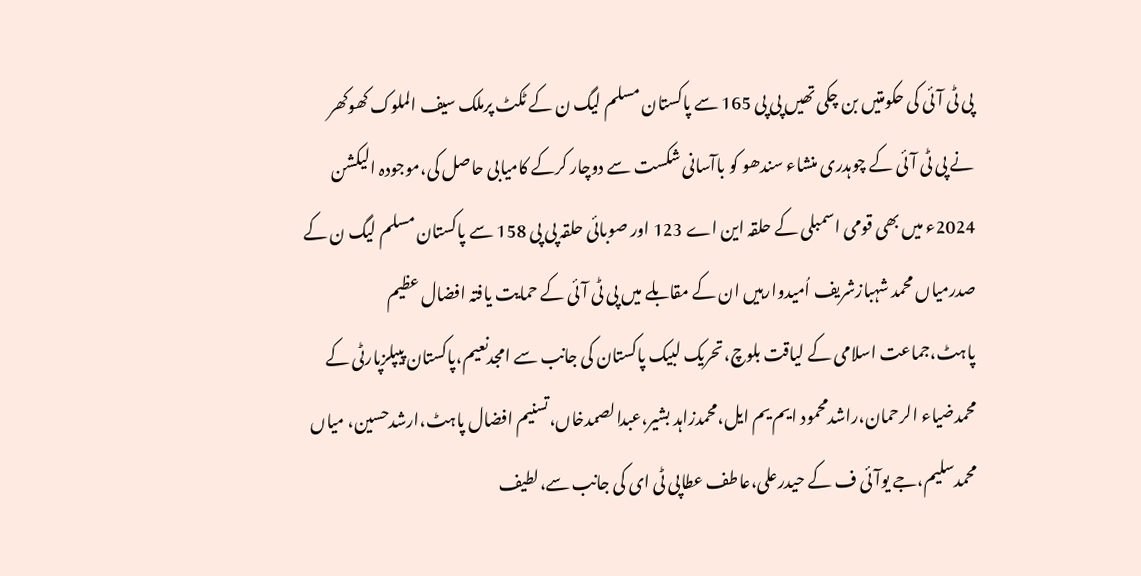پی ٹی آئی کی حکومتیں بن چکی تھیں پی پی 165 سے پاکستان مسلم لیگ ن کے ٹکٹ پرملک سیف الملوک کھوکھر نے پی ٹی آئی کے چوہدری منشاء سندھو کو باآسانی شکست سے دوچار کرکے کامیابی حاصل کی،موجودہ الیکشن 2024ء میں بھی قومی اسمبلی کے حلقہ این اے 123 اور صوبائی حلقہ پی پی 158 سے پاکستان مسلم لیگ ن کے صدرمیاں محمد شہبازشریف اُمیدوارہیں ان کے مقابلے میں پی ٹی آئی کے حمایت یافتہ افضال عظیم پاہٹ،جماعت اسلامی کے لیاقت بلوچ،تحریک لبیک پاکستان کی جانب سے امجدنعیم،پاکستان پیپلزپارٹی کے محمدضیاء الرحمان،راشدمحمود ایم یم ایل،محمدزاہد بشیر،عبدالصمدخاں،تسنیم افضال پاہٹ،ارشدحسین، میاں محمدسلیم،جے یوآئی ف کے حیدرعلی،عاطف عطاپی ٹی ای کی جانب سے،لطیف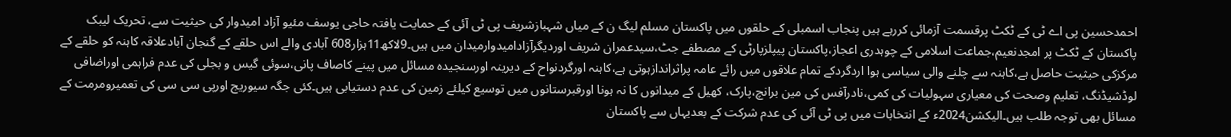احمدحسین پی اے ٹی کے ٹکٹ پرقسمت آزمائی کررہے ہیں پنجاب اسمبلی کے حلقوں میں پاکستان مسلم لیگ ن کے میاں شہبازشریف پی ٹی آئی کے حمایت یافتہ حاجی یوسف مئیو آزاد امیدوار کی حیثیت سے، تحریک لیبک پاکستان کے ٹکٹ پر امجدنعیم،جماعت اسلامی کے چوہدری اعجاز،پاکستان پیپلزپارٹی کے مصطفے جٹ،سیدعمران شریف اوردیگرآزادامیدوارمیدان میں ہیں۔9لاکھ11ہزار608 آبادی والے اس حلقے کے گنجان آبادعلاقہ کاہنہ کو حلقے کے مرکزکی حیثیت حاصل ہے،کاہنہ سے چلنے والی سیاسی ہوا اردگردکے تمام علاقوں میں رائے عامہ پراثراندازہوتی ہے،کاہنہ اورگردنواح کے دیرینہ اورسنجیدہ مسائل میں پینے کاصاف پانی،سوئی گیس و بجلی کی عدم فراہمی اوراضافی لوڈشیڈنگ، تعلیم وصحت کی معیاری سہولیات کی کمی،نادرآفس کی مین برانچ،پارک، کھیل کے میدانوں کا نہ ہونا اورقبرستانوں میں توسیع کیلئے زمین کی عدم دستیابی ہیں۔کئی جگہ سیوریج اورپی سی سی کی تعمیرومرمت کے مسائل بھی توجہ طلب ہیں۔الیکشن2024ء کے انتخابات میں پی ٹی آئی کی عدم شرکت کے بعدیہاں سے پاکستان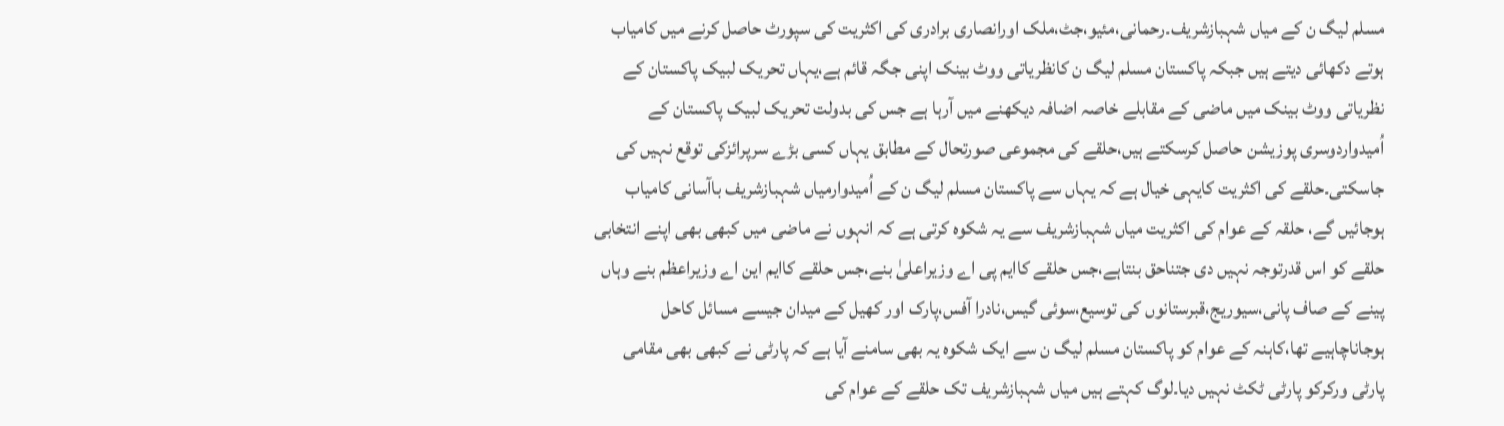مسلم لیگ ن کے میاں شہبازشریف۔رحمانی،مئیو،جٹ،ملک اورانصاری برادری کی اکثریت کی سپورٹ حاصل کرنے میں کامیاب ہوتے دکھائی دیتے ہیں جبکہ پاکستان مسلم لیگ ن کانظریاتی ووٹ بینک اپنی جگہ قائم ہے،یہاں تحریک لبیک پاکستان کے نظریاتی ووٹ بینک میں ماضی کے مقابلے خاصہ اضافہ دیکھنے میں آرہا ہے جس کی بدولت تحریک لبیک پاکستان کے اُمیدواردوسری پوزیشن حاصل کرسکتے ہیں،حلقے کی مجموعی صورتحال کے مطابق یہاں کسی بڑے سرپرائزکی توقع نہیں کی جاسکتی۔حلقے کی اکثریت کایہی خیال ہے کہ یہاں سے پاکستان مسلم لیگ ن کے اُمیدوارمیاں شہبازشریف باآسانی کامیاب ہوجائیں گے، حلقہ کے عوام کی اکثریت میاں شہبازشریف سے یہ شکوہ کرتی ہے کہ انہوں نے ماضی میں کبھی بھی اپنے انتخابی حلقے کو اس قدرتوجہ نہیں دی جتناحق بنتاہے،جس حلقے کاایم پی اے وزیراعلیٰ بنے،جس حلقے کاایم این اے وزیراعظم بنے وہاں پینے کے صاف پانی،سیوریج،قبرستانوں کی توسیع،سوئی گیس،نادرا آفس،پارک اور کھیل کے میدان جیسے مسائل کاحل ہوجاناچاہیے تھا،کاہنہ کے عوام کو پاکستان مسلم لیگ ن سے ایک شکوہ یہ بھی سامنے آیا ہے کہ پارٹی نے کبھی بھی مقامی پارٹی ورکرکو پارٹی ٹکٹ نہیں دیا۔لوگ کہتے ہیں میاں شہبازشریف تک حلقے کے عوام کی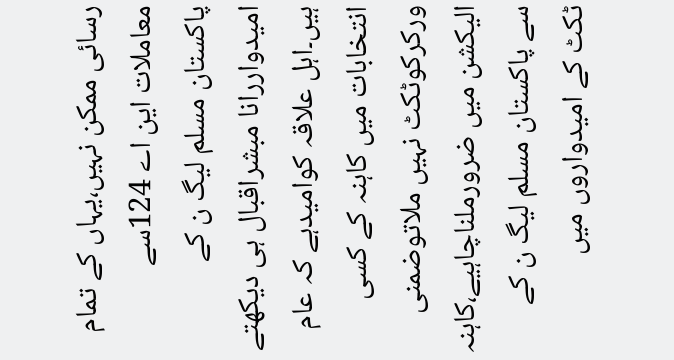رسائی ممکن نہیں،یہاں کے تمام معاملات این اے 124سے پاکستان مسلم لیگ ن کے امیدواررانا مبشراقبال ہی دیکھتے ہیں۔اہل علاقہ کوامیدہے کہ عام انتخابات میں کاہنہ کے کسی ورکرکوٹکٹ نہیں ملاتوضمنی الیکشن میں ضرورملناچاہیے،کاہنہ سے پاکستان مسلم لیگ ن کے ٹکٹ کے امیدواروں میں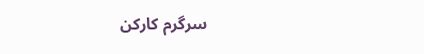سرگرم کارکن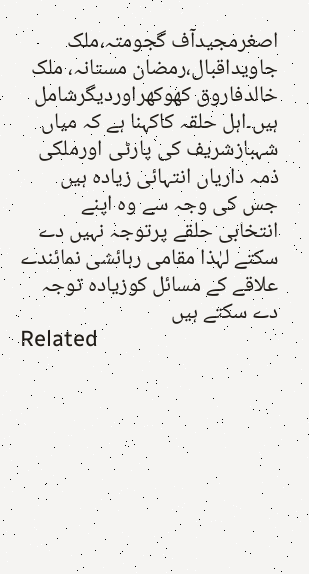اصغرمجیدآف گجومتہ،ملک جاویداقبال،رمضان مستانہ، ملک خالدفاروق کھوکھراوردیگرشامل ہیں۔اہل حلقہ کاکہنا ہے کہ میاں شہبازشریف کی پارٹی اورملکی ذمہ داریاں انتہائی زیادہ ہیں جس کی وجہ سے وہ اپنے انتخابی حلقے پرتوجہ نہیں دے سکتے لہٰذا مقامی رہائشی نمائندے علاقے کے مسائل کوزیادہ توجہ دے سکتے ہیں
Related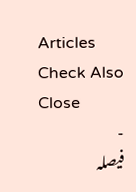Articles
Check Also
Close
-
فیصلہ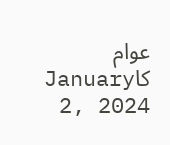عوام کاJanuary 2, 2024